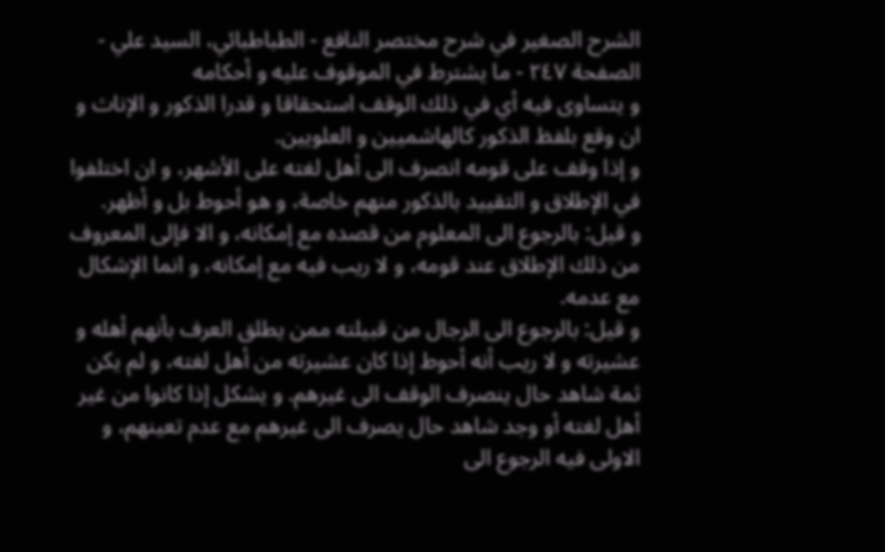الشرح الصغير في شرح مختصر النافع - الطباطبائي، السيد علي - الصفحة ٢٤٧ - ما يشترط في الموقوف عليه و أحكامه
و يتساوى فيه أي في ذلك الوقف استحقاقا و قدرا الذكور و الإناث و ان وقع بلفظ الذكور كالهاشميين و العلويين.
و إذا وقف على قومه انصرف الى أهل لغته على الأشهر، و ان اختلفوا في الإطلاق و التقييد بالذكور منهم خاصة، و هو أحوط بل و أظهر.
و قيل: بالرجوع الى المعلوم من قصده مع إمكانه، و الا فإلى المعروف من ذلك الإطلاق عند قومه، و لا ريب فيه مع إمكانه، و انما الإشكال مع عدمه.
و قيل: بالرجوع الى الرجال من قبيلته ممن يطلق العرف بأنهم أهله و عشيرته و لا ريب أنه أحوط إذا كان عشيرته من أهل لغته، و لم يكن ثمة شاهد حال ينصرف الوقف الى غيرهم. و يشكل إذا كانوا من غير أهل لغته أو وجد شاهد حال يصرف الى غيرهم مع عدم تعينهم، و الاولى فيه الرجوع الى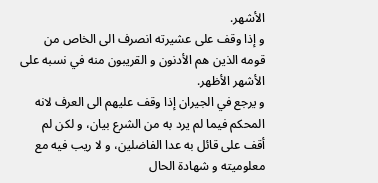الأشهر.
و إذا وقف على عشيرته انصرف الى الخاص من قومه الذين هم الأدنون و القريبون منه في نسبه على الأشهر الأظهر.
و يرجع في الجيران إذا وقف عليهم الى العرف لانه المحكم فيما لم يرد به من الشرع بيان، و لكن لم أقف على قائل به عدا الفاضلين، و لا ريب فيه مع معلوميته و شهادة الحال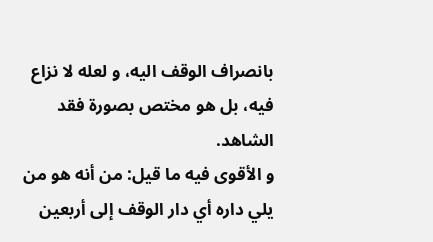بانصراف الوقف اليه، و لعله لا نزاع فيه، بل هو مختص بصورة فقد الشاهد.
و الأقوى فيه ما قيل: من أنه هو من يلي داره أي دار الوقف إلى أربعين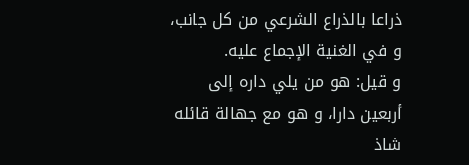ذراعا بالذراع الشرعي من كل جانب، و في الغنية الإجماع عليه.
و قيل: هو من يلي داره إلى أربعين دارا، و هو مع جهالة قائله شاذ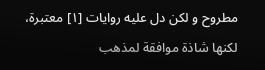مطروح و لكن دل عليه روايات [١] معتبرة، لكنها شاذة موافقة لمذهب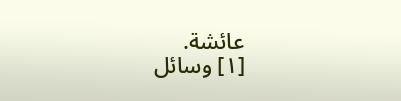عائشة.
[١] وسائل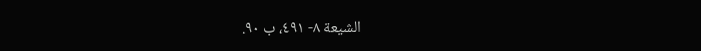الشيعة ٨- ٤٩١، ب ٩٠.